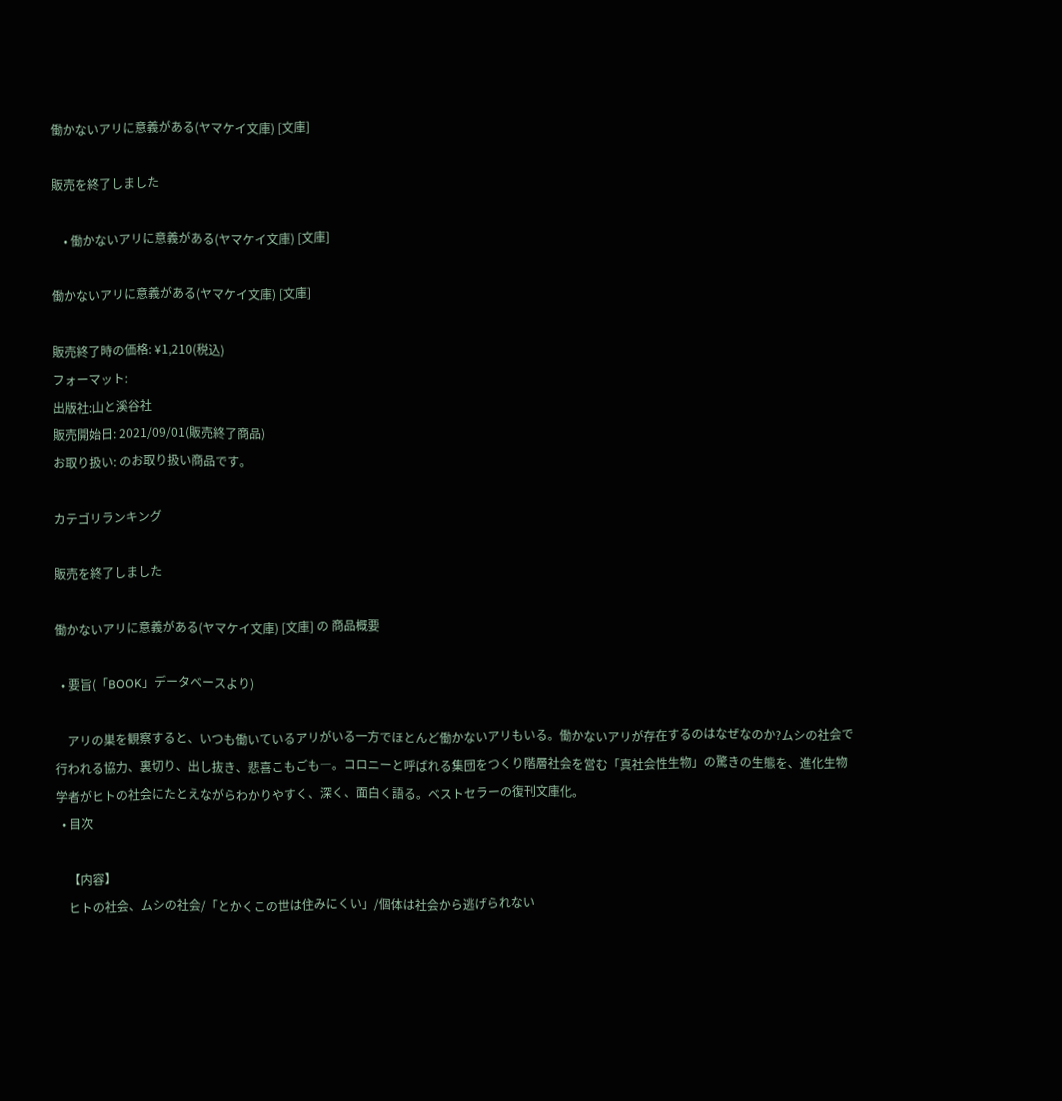働かないアリに意義がある(ヤマケイ文庫) [文庫]

販売を終了しました

    • 働かないアリに意義がある(ヤマケイ文庫) [文庫]

働かないアリに意義がある(ヤマケイ文庫) [文庫]

販売終了時の価格: ¥1,210(税込)
フォーマット:
出版社:山と溪谷社
販売開始日: 2021/09/01(販売終了商品)
お取り扱い: のお取り扱い商品です。

カテゴリランキング

販売を終了しました

働かないアリに意義がある(ヤマケイ文庫) [文庫] の 商品概要

  • 要旨(「BOOK」データベースより)

    アリの巣を観察すると、いつも働いているアリがいる一方でほとんど働かないアリもいる。働かないアリが存在するのはなぜなのか?ムシの社会で行われる協力、裏切り、出し抜き、悲喜こもごも―。コロニーと呼ばれる集団をつくり階層社会を営む「真社会性生物」の驚きの生態を、進化生物学者がヒトの社会にたとえながらわかりやすく、深く、面白く語る。ベストセラーの復刊文庫化。
  • 目次

    【内容】
    ヒトの社会、ムシの社会/「とかくこの世は住みにくい」/個体は社会から逃げられない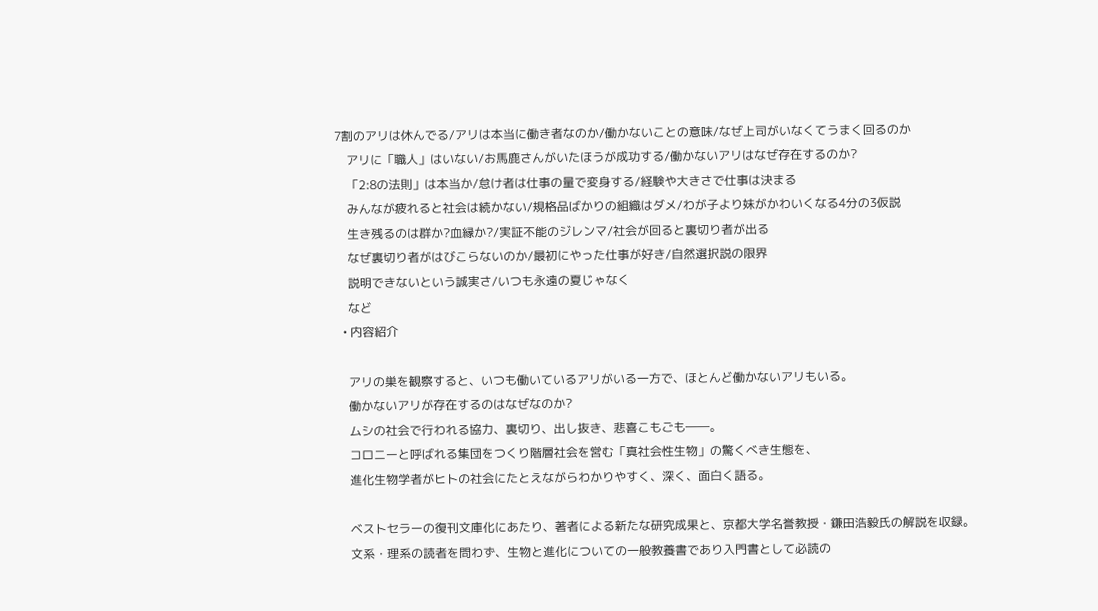7割のアリは休んでる/アリは本当に働き者なのか/働かないことの意味/なぜ上司がいなくてうまく回るのか
    アリに「職人」はいない/お馬鹿さんがいたほうが成功する/働かないアリはなぜ存在するのか?
    「2:8の法則」は本当か/怠け者は仕事の量で変身する/経験や大きさで仕事は決まる
    みんなが疲れると社会は続かない/規格品ばかりの組織はダメ/わが子より妹がかわいくなる4分の3仮説
    生き残るのは群か?血縁か?/実証不能のジレンマ/社会が回ると裏切り者が出る
    なぜ裏切り者がはびこらないのか/最初にやった仕事が好き/自然選択説の限界
    説明できないという誠実さ/いつも永遠の夏じゃなく
    など
  • 内容紹介

    アリの巣を観察すると、いつも働いているアリがいる一方で、ほとんど働かないアリもいる。
    働かないアリが存在するのはなぜなのか?
    ムシの社会で行われる協力、裏切り、出し抜き、悲喜こもごも――。
    コロニーと呼ばれる集団をつくり階層社会を営む「真社会性生物」の驚くべき生態を、
    進化生物学者がヒトの社会にたとえながらわかりやすく、深く、面白く語る。

    ベストセラーの復刊文庫化にあたり、著者による新たな研究成果と、京都大学名誉教授・鎌田浩毅氏の解説を収録。
    文系・理系の読者を問わず、生物と進化についての一般教養書であり入門書として必読の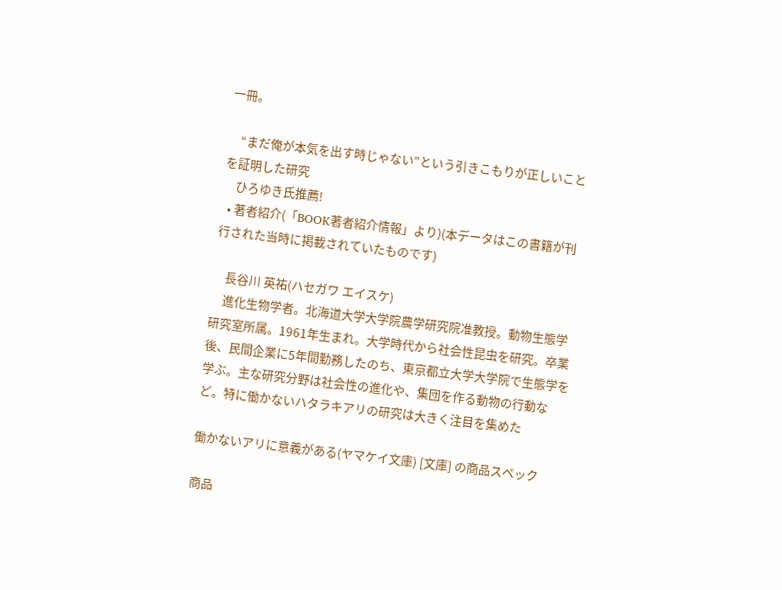一冊。

    “まだ俺が本気を出す時じゃない”という引きこもりが正しいことを証明した研究
    ひろゆき氏推薦!
  • 著者紹介(「BOOK著者紹介情報」より)(本データはこの書籍が刊行された当時に掲載されていたものです)

    長谷川 英祐(ハセガワ エイスケ)
    進化生物学者。北海道大学大学院農学研究院准教授。動物生態学研究室所属。1961年生まれ。大学時代から社会性昆虫を研究。卒業後、民間企業に5年間勤務したのち、東京都立大学大学院で生態学を学ぶ。主な研究分野は社会性の進化や、集団を作る動物の行動など。特に働かないハタラキアリの研究は大きく注目を集めた

働かないアリに意義がある(ヤマケイ文庫) [文庫] の商品スペック

商品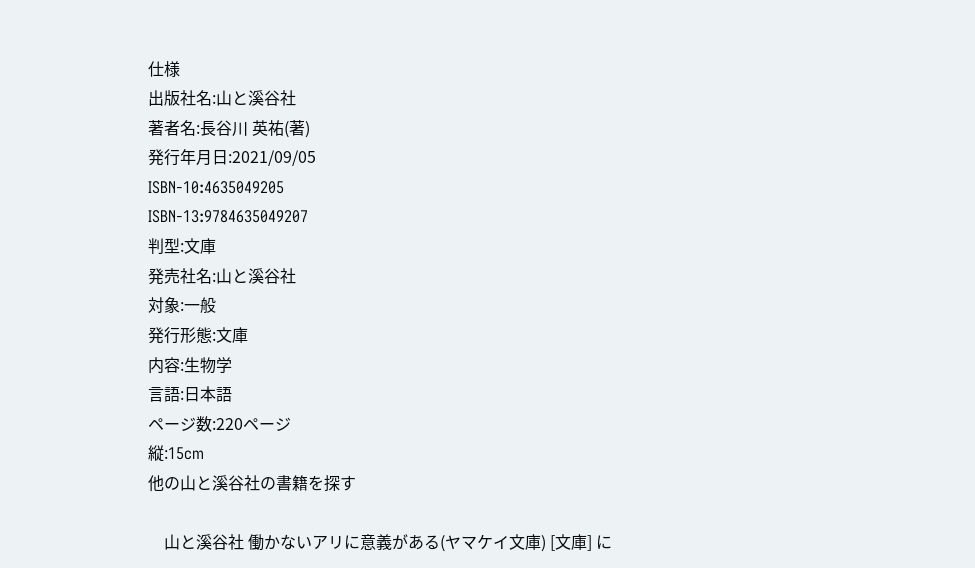仕様
出版社名:山と溪谷社
著者名:長谷川 英祐(著)
発行年月日:2021/09/05
ISBN-10:4635049205
ISBN-13:9784635049207
判型:文庫
発売社名:山と溪谷社
対象:一般
発行形態:文庫
内容:生物学
言語:日本語
ページ数:220ページ
縦:15cm
他の山と溪谷社の書籍を探す

    山と溪谷社 働かないアリに意義がある(ヤマケイ文庫) [文庫] に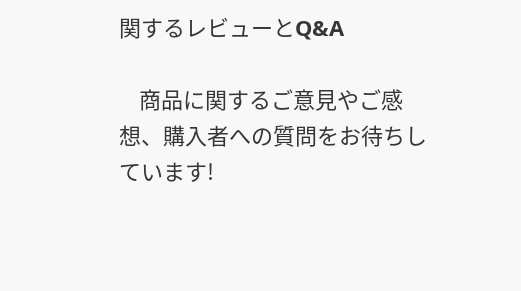関するレビューとQ&A

    商品に関するご意見やご感想、購入者への質問をお待ちしています!